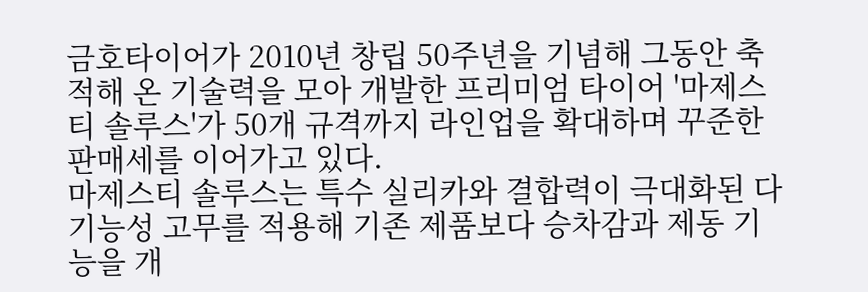금호타이어가 2010년 창립 50주년을 기념해 그동안 축적해 온 기술력을 모아 개발한 프리미엄 타이어 '마제스티 솔루스'가 50개 규격까지 라인업을 확대하며 꾸준한 판매세를 이어가고 있다.
마제스티 솔루스는 특수 실리카와 결합력이 극대화된 다기능성 고무를 적용해 기존 제품보다 승차감과 제동 기능을 개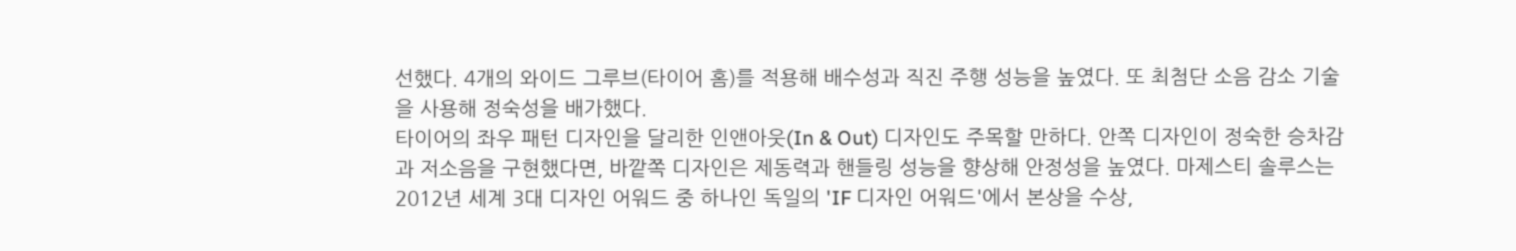선했다. 4개의 와이드 그루브(타이어 홈)를 적용해 배수성과 직진 주행 성능을 높였다. 또 최첨단 소음 감소 기술을 사용해 정숙성을 배가했다.
타이어의 좌우 패턴 디자인을 달리한 인앤아웃(In & Out) 디자인도 주목할 만하다. 안쪽 디자인이 정숙한 승차감과 저소음을 구현했다면, 바깥쪽 디자인은 제동력과 핸들링 성능을 향상해 안정성을 높였다. 마제스티 솔루스는 2012년 세계 3대 디자인 어워드 중 하나인 독일의 'IF 디자인 어워드'에서 본상을 수상,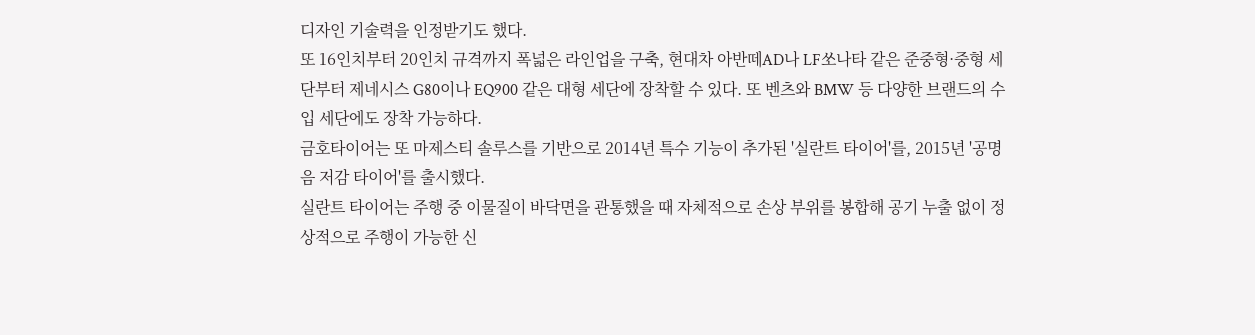디자인 기술력을 인정받기도 했다.
또 16인치부터 20인치 규격까지 폭넓은 라인업을 구축, 현대차 아반떼AD나 LF쏘나타 같은 준중형·중형 세단부터 제네시스 G80이나 EQ900 같은 대형 세단에 장착할 수 있다. 또 벤츠와 BMW 등 다양한 브랜드의 수입 세단에도 장착 가능하다.
금호타이어는 또 마제스티 솔루스를 기반으로 2014년 특수 기능이 추가된 '실란트 타이어'를, 2015년 '공명음 저감 타이어'를 출시했다.
실란트 타이어는 주행 중 이물질이 바닥면을 관통했을 때 자체적으로 손상 부위를 봉합해 공기 누출 없이 정상적으로 주행이 가능한 신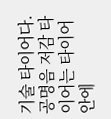기술 타이어다. 공명음 저감 타이어는 타이어 안에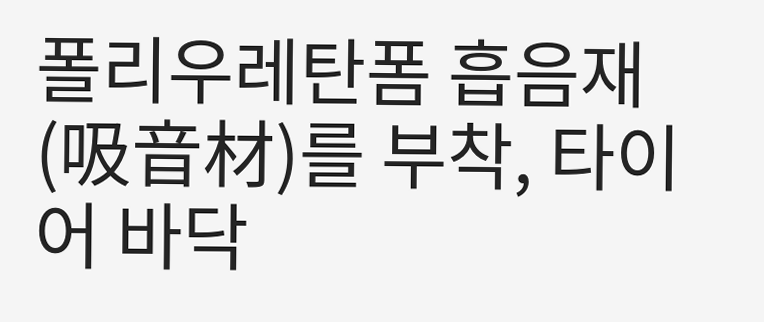폴리우레탄폼 흡음재(吸音材)를 부착, 타이어 바닥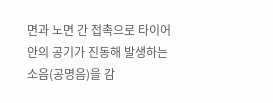면과 노면 간 접촉으로 타이어 안의 공기가 진동해 발생하는 소음(공명음)을 감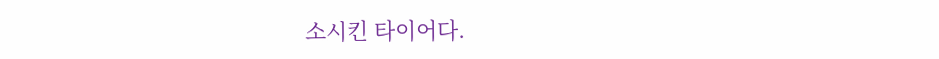소시킨 타이어다.